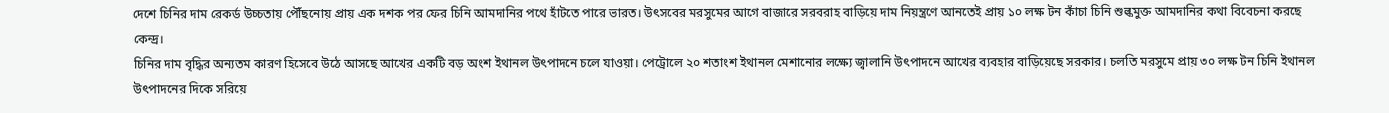দেশে চিনির দাম রেকর্ড উচ্চতায় পৌঁছনোয় প্রায় এক দশক পর ফের চিনি আমদানির পথে হাঁটতে পারে ভারত। উৎসবের মরসুমের আগে বাজারে সরবরাহ বাড়িয়ে দাম নিয়ন্ত্রণে আনতেই প্রায় ১০ লক্ষ টন কাঁচা চিনি শুল্কমুক্ত আমদানির কথা বিবেচনা করছে কেন্দ্র।
চিনির দাম বৃদ্ধির অন্যতম কারণ হিসেবে উঠে আসছে আখের একটি বড় অংশ ইথানল উৎপাদনে চলে যাওয়া। পেট্রোলে ২০ শতাংশ ইথানল মেশানোর লক্ষ্যে জ্বালানি উৎপাদনে আখের ব্যবহার বাড়িয়েছে সরকার। চলতি মরসুমে প্রায় ৩০ লক্ষ টন চিনি ইথানল উৎপাদনের দিকে সরিয়ে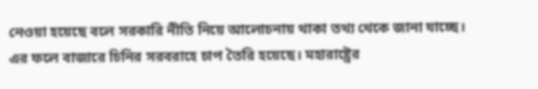নেওয়া হয়েছে বলে সরকারি নীতি নিয়ে আলোচনায় থাকা তথ্য থেকে জানা যাচ্ছে।
এর ফলে বাজারে চিনির সরবরাহে চাপ তৈরি হয়েছে। মহারাষ্ট্রের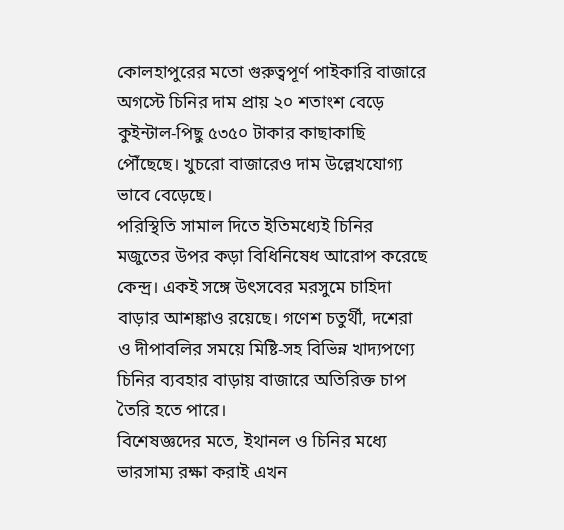কোলহাপুরের মতো গুরুত্বপূর্ণ পাইকারি বাজারে অগস্টে চিনির দাম প্রায় ২০ শতাংশ বেড়ে কুইন্টাল-পিছু ৫৩৫০ টাকার কাছাকাছি পৌঁছেছে। খুচরো বাজারেও দাম উল্লেখযোগ্য ভাবে বেড়েছে।
পরিস্থিতি সামাল দিতে ইতিমধ্যেই চিনির মজুতের উপর কড়া বিধিনিষেধ আরোপ করেছে কেন্দ্র। একই সঙ্গে উৎসবের মরসুমে চাহিদা বাড়ার আশঙ্কাও রয়েছে। গণেশ চতুর্থী, দশেরা ও দীপাবলির সময়ে মিষ্টি-সহ বিভিন্ন খাদ্যপণ্যে চিনির ব্যবহার বাড়ায় বাজারে অতিরিক্ত চাপ তৈরি হতে পারে।
বিশেষজ্ঞদের মতে, ইথানল ও চিনির মধ্যে ভারসাম্য রক্ষা করাই এখন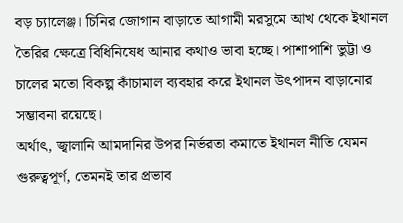বড় চ্যালেঞ্জ। চিনির জোগান বাড়াতে আগামী মরসুমে আখ থেকে ইথানল তৈরির ক্ষেত্রে বিধিনিষেধ আনার কথাও ভাবা হচ্ছে। পাশাপাশি ভুট্টা ও চালের মতো বিকল্প কাঁচামাল ব্যবহার করে ইথানল উৎপাদন বাড়ানোর সম্ভাবনা রয়েছে।
অর্থাৎ, জ্বালানি আমদানির উপর নির্ভরতা কমাতে ইথানল নীতি যেমন গুরুত্বপূর্ণ, তেমনই তার প্রভাব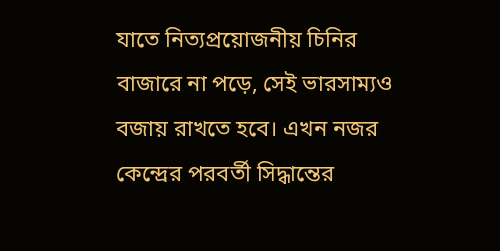যাতে নিত্যপ্রয়োজনীয় চিনির বাজারে না পড়ে, সেই ভারসাম্যও বজায় রাখতে হবে। এখন নজর কেন্দ্রের পরবর্তী সিদ্ধান্তের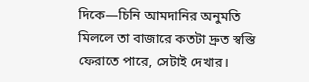দিকে—চিনি আমদানির অনুমতি মিললে তা বাজারে কতটা দ্রুত স্বস্তি ফেরাতে পারে, সেটাই দেখার।